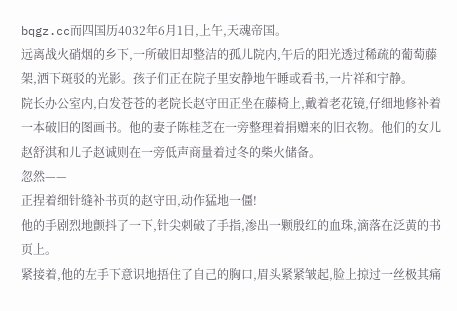bqgz.cc而四国历4032年6月1日,上午,天魂帝国。
远离战火硝烟的乡下,一所破旧却整洁的孤儿院内,午后的阳光透过稀疏的葡萄藤架,洒下斑驳的光影。孩子们正在院子里安静地午睡或看书,一片祥和宁静。
院长办公室内,白发苍苍的老院长赵守田正坐在藤椅上,戴着老花镜,仔细地修补着一本破旧的图画书。他的妻子陈桂芝在一旁整理着捐赠来的旧衣物。他们的女儿赵舒淇和儿子赵诚则在一旁低声商量着过冬的柴火储备。
忽然——
正捏着细针缝补书页的赵守田,动作猛地一僵!
他的手剧烈地颤抖了一下,针尖刺破了手指,渗出一颗殷红的血珠,滴落在泛黄的书页上。
紧接着,他的左手下意识地捂住了自己的胸口,眉头紧紧皱起,脸上掠过一丝极其痛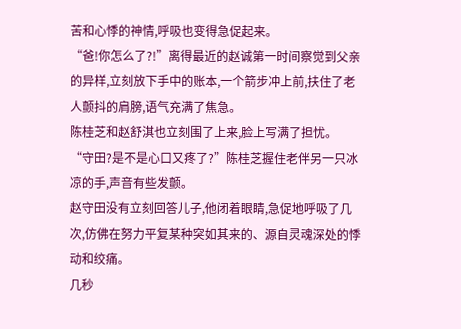苦和心悸的神情,呼吸也变得急促起来。
“爸!你怎么了?!”离得最近的赵诚第一时间察觉到父亲的异样,立刻放下手中的账本,一个箭步冲上前,扶住了老人颤抖的肩膀,语气充满了焦急。
陈桂芝和赵舒淇也立刻围了上来,脸上写满了担忧。
“守田?是不是心口又疼了?”陈桂芝握住老伴另一只冰凉的手,声音有些发颤。
赵守田没有立刻回答儿子,他闭着眼睛,急促地呼吸了几次,仿佛在努力平复某种突如其来的、源自灵魂深处的悸动和绞痛。
几秒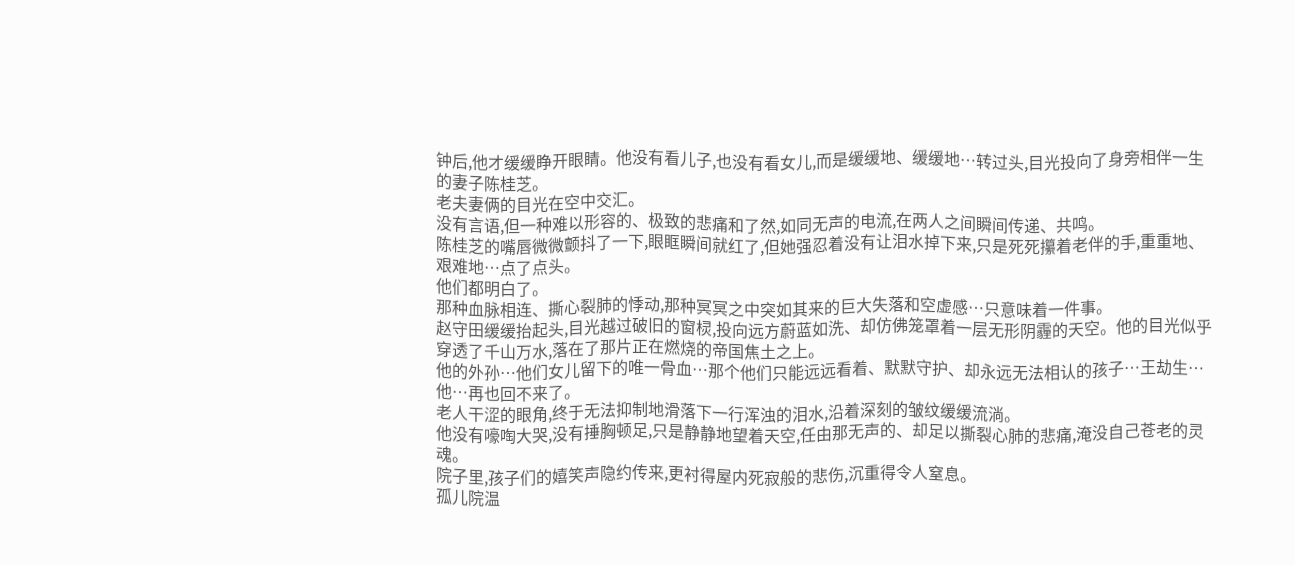钟后,他才缓缓睁开眼睛。他没有看儿子,也没有看女儿,而是缓缓地、缓缓地…转过头,目光投向了身旁相伴一生的妻子陈桂芝。
老夫妻俩的目光在空中交汇。
没有言语,但一种难以形容的、极致的悲痛和了然,如同无声的电流,在两人之间瞬间传递、共鸣。
陈桂芝的嘴唇微微颤抖了一下,眼眶瞬间就红了,但她强忍着没有让泪水掉下来,只是死死攥着老伴的手,重重地、艰难地…点了点头。
他们都明白了。
那种血脉相连、撕心裂肺的悸动,那种冥冥之中突如其来的巨大失落和空虚感…只意味着一件事。
赵守田缓缓抬起头,目光越过破旧的窗棂,投向远方蔚蓝如洗、却仿佛笼罩着一层无形阴霾的天空。他的目光似乎穿透了千山万水,落在了那片正在燃烧的帝国焦土之上。
他的外孙…他们女儿留下的唯一骨血…那个他们只能远远看着、默默守护、却永远无法相认的孩子…王劫生…
他…再也回不来了。
老人干涩的眼角,终于无法抑制地滑落下一行浑浊的泪水,沿着深刻的皱纹缓缓流淌。
他没有嚎啕大哭,没有捶胸顿足,只是静静地望着天空,任由那无声的、却足以撕裂心肺的悲痛,淹没自己苍老的灵魂。
院子里,孩子们的嬉笑声隐约传来,更衬得屋内死寂般的悲伤,沉重得令人窒息。
孤儿院温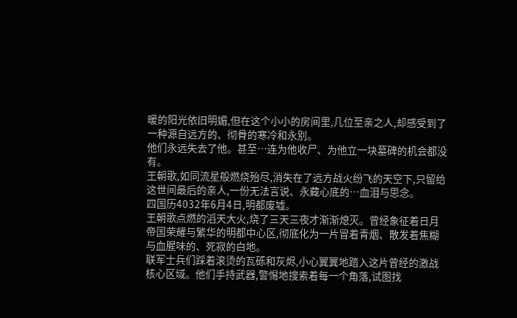暖的阳光依旧明媚,但在这个小小的房间里,几位至亲之人,却感受到了一种源自远方的、彻骨的寒冷和永别。
他们永远失去了他。甚至…连为他收尸、为他立一块墓碑的机会都没有。
王朝歌,如同流星般燃烧殆尽,消失在了远方战火纷飞的天空下,只留给这世间最后的亲人,一份无法言说、永藏心底的…血泪与思念。
四国历4032年6月4日,明都废墟。
王朝歌点燃的滔天大火,烧了三天三夜才渐渐熄灭。曾经象征着日月帝国荣耀与繁华的明都中心区,彻底化为一片冒着青烟、散发着焦糊与血腥味的、死寂的白地。
联军士兵们踩着滚烫的瓦砾和灰烬,小心翼翼地踏入这片曾经的激战核心区域。他们手持武器,警惕地搜索着每一个角落,试图找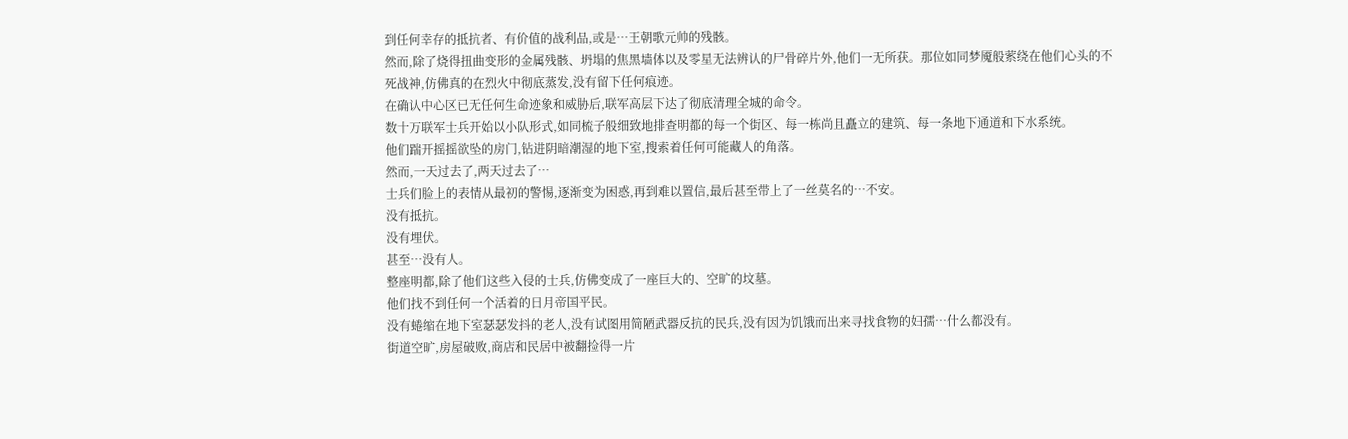到任何幸存的抵抗者、有价值的战利品,或是…王朝歌元帅的残骸。
然而,除了烧得扭曲变形的金属残骸、坍塌的焦黑墙体以及零星无法辨认的尸骨碎片外,他们一无所获。那位如同梦魇般萦绕在他们心头的不死战神,仿佛真的在烈火中彻底蒸发,没有留下任何痕迹。
在确认中心区已无任何生命迹象和威胁后,联军高层下达了彻底清理全城的命令。
数十万联军士兵开始以小队形式,如同梳子般细致地排查明都的每一个街区、每一栋尚且矗立的建筑、每一条地下通道和下水系统。
他们踹开摇摇欲坠的房门,钻进阴暗潮湿的地下室,搜索着任何可能藏人的角落。
然而,一天过去了,两天过去了…
士兵们脸上的表情从最初的警惕,逐渐变为困惑,再到难以置信,最后甚至带上了一丝莫名的…不安。
没有抵抗。
没有埋伏。
甚至…没有人。
整座明都,除了他们这些入侵的士兵,仿佛变成了一座巨大的、空旷的坟墓。
他们找不到任何一个活着的日月帝国平民。
没有蜷缩在地下室瑟瑟发抖的老人,没有试图用简陋武器反抗的民兵,没有因为饥饿而出来寻找食物的妇孺…什么都没有。
街道空旷,房屋破败,商店和民居中被翻捡得一片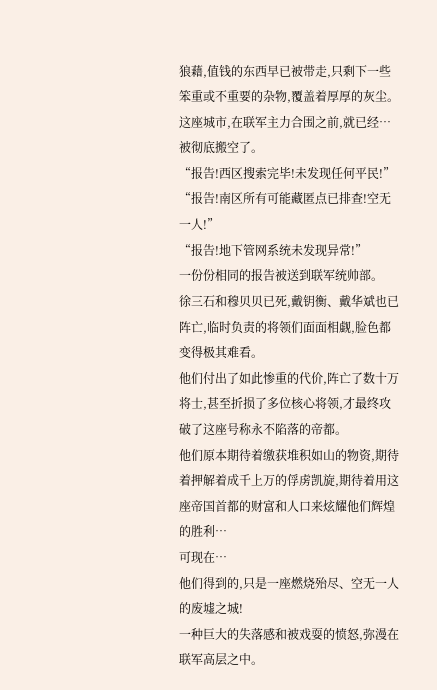狼藉,值钱的东西早已被带走,只剩下一些笨重或不重要的杂物,覆盖着厚厚的灰尘。
这座城市,在联军主力合围之前,就已经…被彻底搬空了。
“报告!西区搜索完毕!未发现任何平民!”
“报告!南区所有可能藏匿点已排查!空无一人!”
“报告!地下管网系统未发现异常!”
一份份相同的报告被送到联军统帅部。
徐三石和穆贝贝已死,戴钥衡、戴华斌也已阵亡,临时负责的将领们面面相觑,脸色都变得极其难看。
他们付出了如此惨重的代价,阵亡了数十万将士,甚至折损了多位核心将领,才最终攻破了这座号称永不陷落的帝都。
他们原本期待着缴获堆积如山的物资,期待着押解着成千上万的俘虏凯旋,期待着用这座帝国首都的财富和人口来炫耀他们辉煌的胜利…
可现在…
他们得到的,只是一座燃烧殆尽、空无一人的废墟之城!
一种巨大的失落感和被戏耍的愤怒,弥漫在联军高层之中。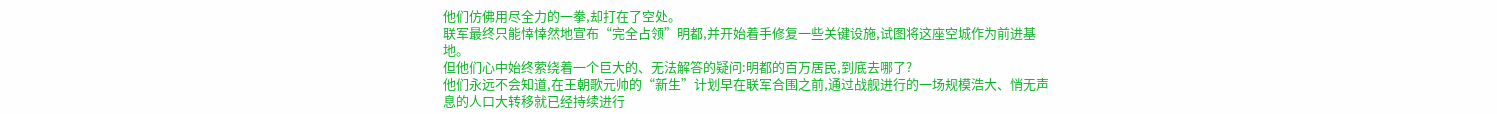他们仿佛用尽全力的一拳,却打在了空处。
联军最终只能悻悻然地宣布“完全占领”明都,并开始着手修复一些关键设施,试图将这座空城作为前进基地。
但他们心中始终萦绕着一个巨大的、无法解答的疑问:明都的百万居民,到底去哪了?
他们永远不会知道,在王朝歌元帅的“新生”计划早在联军合围之前,通过战舰进行的一场规模浩大、悄无声息的人口大转移就已经持续进行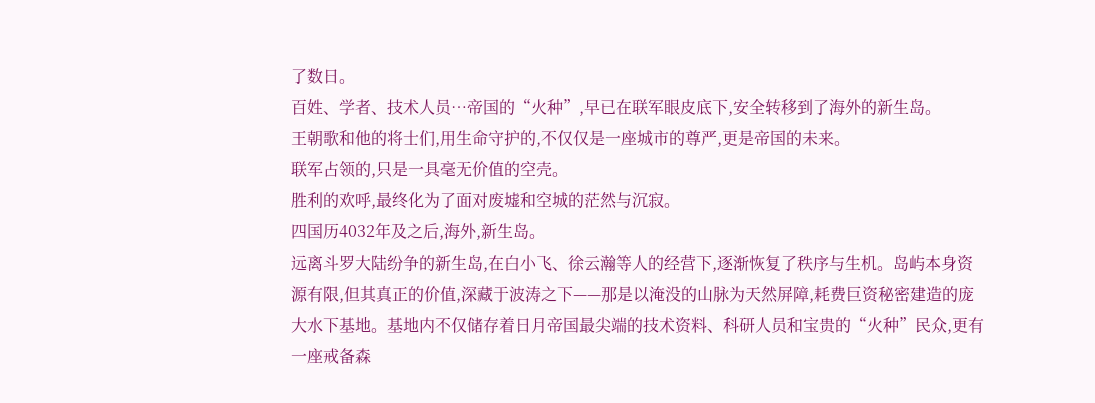了数日。
百姓、学者、技术人员…帝国的“火种”,早已在联军眼皮底下,安全转移到了海外的新生岛。
王朝歌和他的将士们,用生命守护的,不仅仅是一座城市的尊严,更是帝国的未来。
联军占领的,只是一具毫无价值的空壳。
胜利的欢呼,最终化为了面对废墟和空城的茫然与沉寂。
四国历4032年及之后,海外,新生岛。
远离斗罗大陆纷争的新生岛,在白小飞、徐云瀚等人的经营下,逐渐恢复了秩序与生机。岛屿本身资源有限,但其真正的价值,深藏于波涛之下——那是以淹没的山脉为天然屏障,耗费巨资秘密建造的庞大水下基地。基地内不仅储存着日月帝国最尖端的技术资料、科研人员和宝贵的“火种”民众,更有一座戒备森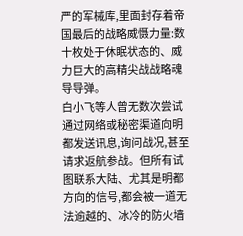严的军械库,里面封存着帝国最后的战略威慑力量:数十枚处于休眠状态的、威力巨大的高精尖战战略魂导导弹。
白小飞等人曾无数次尝试通过网络或秘密渠道向明都发送讯息,询问战况,甚至请求返航参战。但所有试图联系大陆、尤其是明都方向的信号,都会被一道无法逾越的、冰冷的防火墙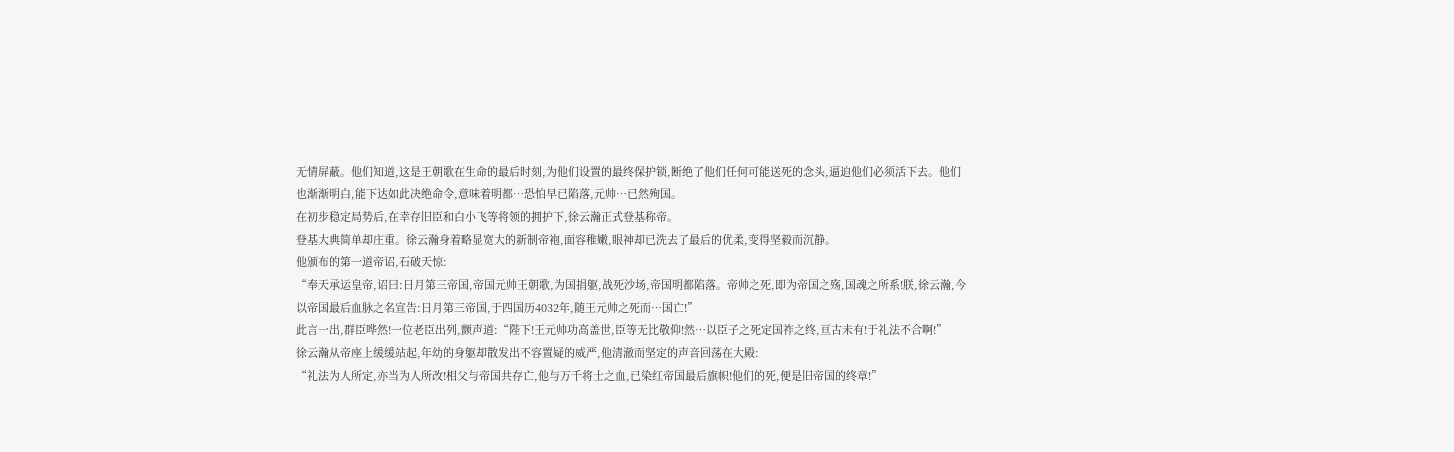无情屏蔽。他们知道,这是王朝歌在生命的最后时刻,为他们设置的最终保护锁,断绝了他们任何可能送死的念头,逼迫他们必须活下去。他们也渐渐明白,能下达如此决绝命令,意味着明都…恐怕早已陷落,元帅…已然殉国。
在初步稳定局势后,在幸存旧臣和白小飞等将领的拥护下,徐云瀚正式登基称帝。
登基大典简单却庄重。徐云瀚身着略显宽大的新制帝袍,面容稚嫩,眼神却已洗去了最后的优柔,变得坚毅而沉静。
他颁布的第一道帝诏,石破天惊:
“奉天承运皇帝,诏曰:日月第三帝国,帝国元帅王朝歌,为国捐躯,战死沙场,帝国明都陷落。帝帅之死,即为帝国之殇,国魂之所系!朕,徐云瀚,今以帝国最后血脉之名宣告:日月第三帝国,于四国历4032年,随王元帅之死而…国亡!”
此言一出,群臣哗然!一位老臣出列,颤声道:“陛下!王元帅功高盖世,臣等无比敬仰!然…以臣子之死定国祚之终,亘古未有!于礼法不合啊!”
徐云瀚从帝座上缓缓站起,年幼的身躯却散发出不容置疑的威严,他清澈而坚定的声音回荡在大殿:
“礼法为人所定,亦当为人所改!相父与帝国共存亡,他与万千将士之血,已染红帝国最后旗帜!他们的死,便是旧帝国的终章!”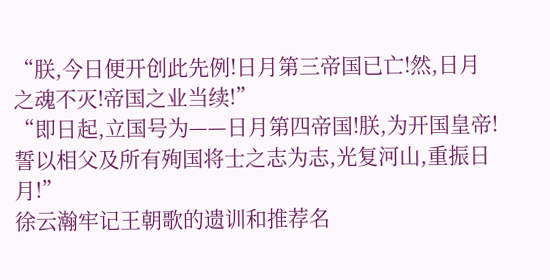“朕,今日便开创此先例!日月第三帝国已亡!然,日月之魂不灭!帝国之业当续!”
“即日起,立国号为——日月第四帝国!朕,为开国皇帝!誓以相父及所有殉国将士之志为志,光复河山,重振日月!”
徐云瀚牢记王朝歌的遗训和推荐名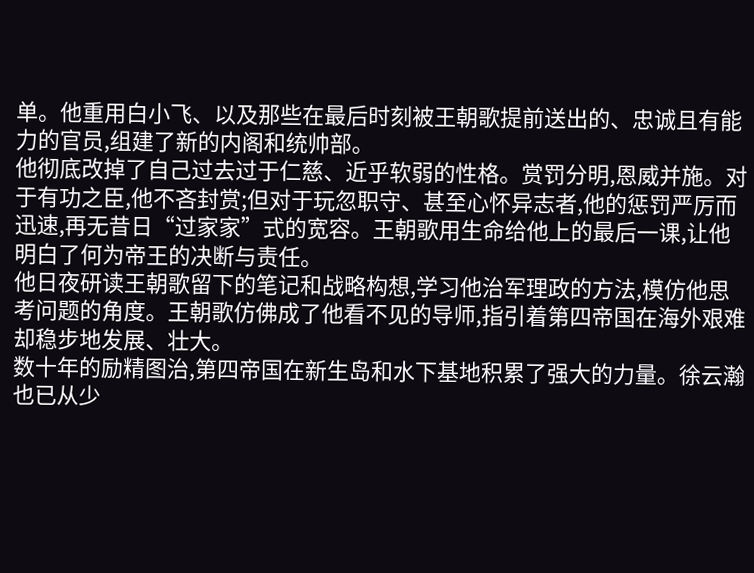单。他重用白小飞、以及那些在最后时刻被王朝歌提前送出的、忠诚且有能力的官员,组建了新的内阁和统帅部。
他彻底改掉了自己过去过于仁慈、近乎软弱的性格。赏罚分明,恩威并施。对于有功之臣,他不吝封赏;但对于玩忽职守、甚至心怀异志者,他的惩罚严厉而迅速,再无昔日“过家家”式的宽容。王朝歌用生命给他上的最后一课,让他明白了何为帝王的决断与责任。
他日夜研读王朝歌留下的笔记和战略构想,学习他治军理政的方法,模仿他思考问题的角度。王朝歌仿佛成了他看不见的导师,指引着第四帝国在海外艰难却稳步地发展、壮大。
数十年的励精图治,第四帝国在新生岛和水下基地积累了强大的力量。徐云瀚也已从少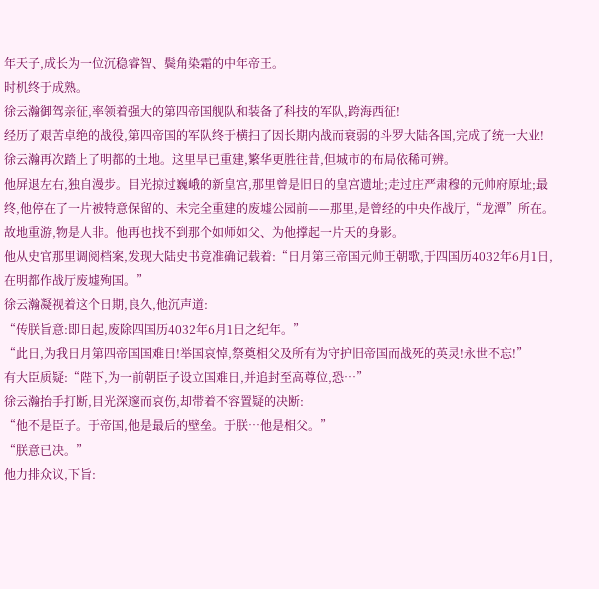年天子,成长为一位沉稳睿智、鬓角染霜的中年帝王。
时机终于成熟。
徐云瀚御驾亲征,率领着强大的第四帝国舰队和装备了科技的军队,跨海西征!
经历了艰苦卓绝的战役,第四帝国的军队终于横扫了因长期内战而衰弱的斗罗大陆各国,完成了统一大业!
徐云瀚再次踏上了明都的土地。这里早已重建,繁华更胜往昔,但城市的布局依稀可辨。
他屏退左右,独自漫步。目光掠过巍峨的新皇宫,那里曾是旧日的皇宫遗址;走过庄严肃穆的元帅府原址;最终,他停在了一片被特意保留的、未完全重建的废墟公园前——那里,是曾经的中央作战厅,“龙潭”所在。
故地重游,物是人非。他再也找不到那个如师如父、为他撑起一片天的身影。
他从史官那里调阅档案,发现大陆史书竟准确记载着:“日月第三帝国元帅王朝歌,于四国历4032年6月1日,在明都作战厅废墟殉国。”
徐云瀚凝视着这个日期,良久,他沉声道:
“传朕旨意:即日起,废除四国历4032年6月1日之纪年。”
“此日,为我日月第四帝国国难日!举国哀悼,祭奠相父及所有为守护旧帝国而战死的英灵!永世不忘!”
有大臣质疑:“陛下,为一前朝臣子设立国难日,并追封至高尊位,恐…”
徐云瀚抬手打断,目光深邃而哀伤,却带着不容置疑的决断:
“他不是臣子。于帝国,他是最后的壁垒。于朕…他是相父。”
“朕意已决。”
他力排众议,下旨: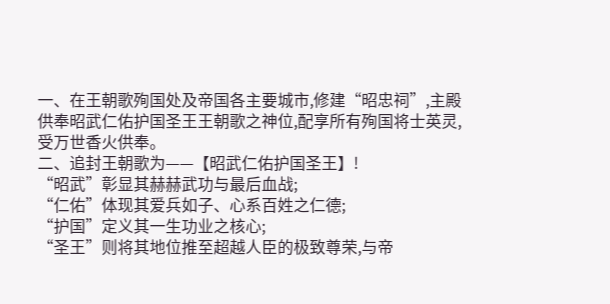一、在王朝歌殉国处及帝国各主要城市,修建“昭忠祠”,主殿供奉昭武仁佑护国圣王王朝歌之神位,配享所有殉国将士英灵,受万世香火供奉。
二、追封王朝歌为——【昭武仁佑护国圣王】!
“昭武”彰显其赫赫武功与最后血战;
“仁佑”体现其爱兵如子、心系百姓之仁德;
“护国”定义其一生功业之核心;
“圣王”则将其地位推至超越人臣的极致尊荣,与帝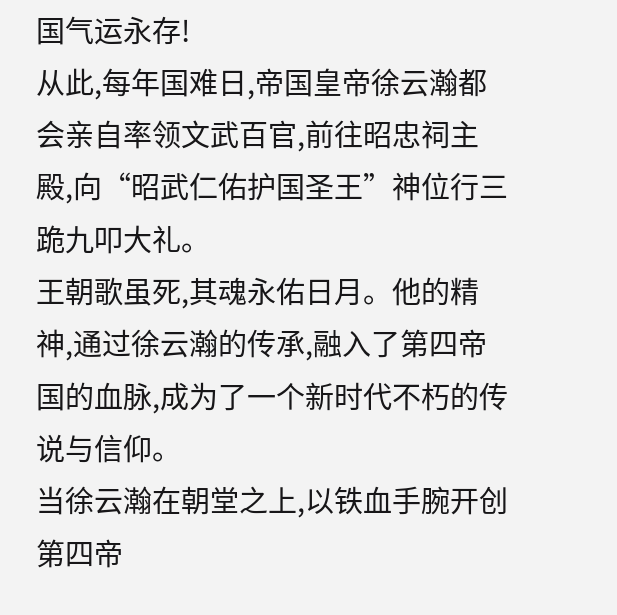国气运永存!
从此,每年国难日,帝国皇帝徐云瀚都会亲自率领文武百官,前往昭忠祠主殿,向“昭武仁佑护国圣王”神位行三跪九叩大礼。
王朝歌虽死,其魂永佑日月。他的精神,通过徐云瀚的传承,融入了第四帝国的血脉,成为了一个新时代不朽的传说与信仰。
当徐云瀚在朝堂之上,以铁血手腕开创第四帝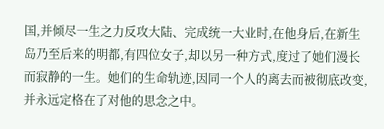国,并倾尽一生之力反攻大陆、完成统一大业时,在他身后,在新生岛乃至后来的明都,有四位女子,却以另一种方式,度过了她们漫长而寂静的一生。她们的生命轨迹,因同一个人的离去而被彻底改变,并永远定格在了对他的思念之中。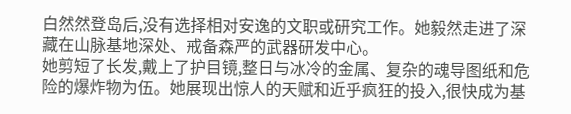白然然登岛后,没有选择相对安逸的文职或研究工作。她毅然走进了深藏在山脉基地深处、戒备森严的武器研发中心。
她剪短了长发,戴上了护目镜,整日与冰冷的金属、复杂的魂导图纸和危险的爆炸物为伍。她展现出惊人的天赋和近乎疯狂的投入,很快成为基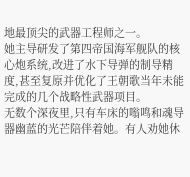地最顶尖的武器工程师之一。
她主导研发了第四帝国海军舰队的核心炮系统,改进了水下导弹的制导精度,甚至复原并优化了王朝歌当年未能完成的几个战略性武器项目。
无数个深夜里,只有车床的嗡鸣和魂导器幽蓝的光芒陪伴着她。有人劝她休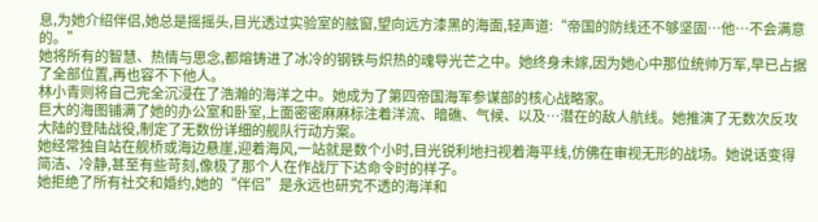息,为她介绍伴侣,她总是摇摇头,目光透过实验室的舷窗,望向远方漆黑的海面,轻声道:“帝国的防线还不够坚固…他…不会满意的。”
她将所有的智慧、热情与思念,都熔铸进了冰冷的钢铁与炽热的魂导光芒之中。她终身未嫁,因为她心中那位统帅万军,早已占据了全部位置,再也容不下他人。
林小青则将自己完全沉浸在了浩瀚的海洋之中。她成为了第四帝国海军参谋部的核心战略家。
巨大的海图铺满了她的办公室和卧室,上面密密麻麻标注着洋流、暗礁、气候、以及…潜在的敌人航线。她推演了无数次反攻大陆的登陆战役,制定了无数份详细的舰队行动方案。
她经常独自站在舰桥或海边悬崖,迎着海风,一站就是数个小时,目光锐利地扫视着海平线,仿佛在审视无形的战场。她说话变得简洁、冷静,甚至有些苛刻,像极了那个人在作战厅下达命令时的样子。
她拒绝了所有社交和婚约,她的“伴侣”是永远也研究不透的海洋和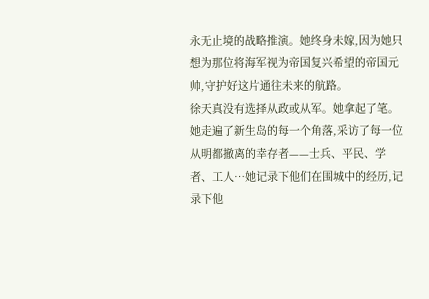永无止境的战略推演。她终身未嫁,因为她只想为那位将海军视为帝国复兴希望的帝国元帅,守护好这片通往未来的航路。
徐天真没有选择从政或从军。她拿起了笔。
她走遍了新生岛的每一个角落,采访了每一位从明都撤离的幸存者——士兵、平民、学者、工人…她记录下他们在围城中的经历,记录下他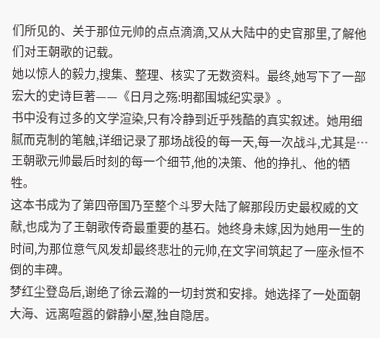们所见的、关于那位元帅的点点滴滴,又从大陆中的史官那里,了解他们对王朝歌的记载。
她以惊人的毅力,搜集、整理、核实了无数资料。最终,她写下了一部宏大的史诗巨著——《日月之殇:明都围城纪实录》。
书中没有过多的文学渲染,只有冷静到近乎残酷的真实叙述。她用细腻而克制的笔触,详细记录了那场战役的每一天,每一次战斗,尤其是…王朝歌元帅最后时刻的每一个细节,他的决策、他的挣扎、他的牺牲。
这本书成为了第四帝国乃至整个斗罗大陆了解那段历史最权威的文献,也成为了王朝歌传奇最重要的基石。她终身未嫁,因为她用一生的时间,为那位意气风发却最终悲壮的元帅,在文字间筑起了一座永恒不倒的丰碑。
梦红尘登岛后,谢绝了徐云瀚的一切封赏和安排。她选择了一处面朝大海、远离喧嚣的僻静小屋,独自隐居。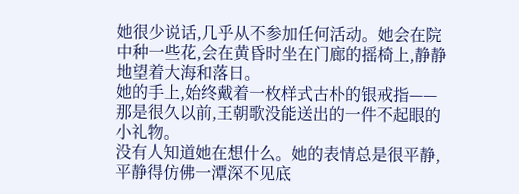她很少说话,几乎从不参加任何活动。她会在院中种一些花,会在黄昏时坐在门廊的摇椅上,静静地望着大海和落日。
她的手上,始终戴着一枚样式古朴的银戒指——那是很久以前,王朝歌没能送出的一件不起眼的小礼物。
没有人知道她在想什么。她的表情总是很平静,平静得仿佛一潭深不见底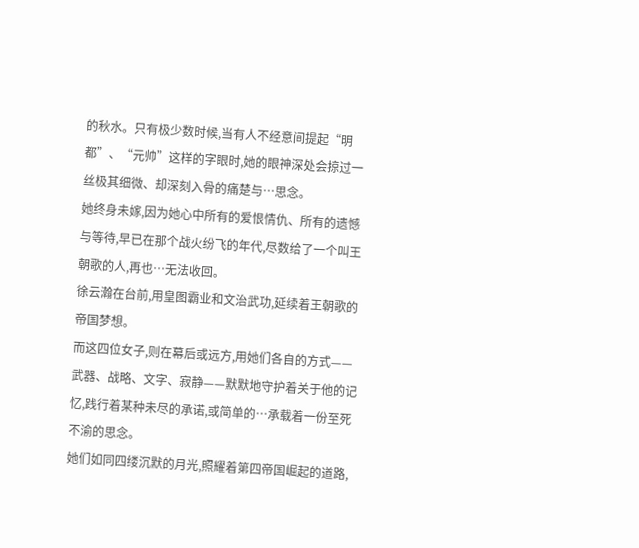的秋水。只有极少数时候,当有人不经意间提起“明都”、“元帅”这样的字眼时,她的眼神深处会掠过一丝极其细微、却深刻入骨的痛楚与…思念。
她终身未嫁,因为她心中所有的爱恨情仇、所有的遗憾与等待,早已在那个战火纷飞的年代,尽数给了一个叫王朝歌的人,再也…无法收回。
徐云瀚在台前,用皇图霸业和文治武功,延续着王朝歌的帝国梦想。
而这四位女子,则在幕后或远方,用她们各自的方式——武器、战略、文字、寂静——默默地守护着关于他的记忆,践行着某种未尽的承诺,或简单的…承载着一份至死不渝的思念。
她们如同四缕沉默的月光,照耀着第四帝国崛起的道路,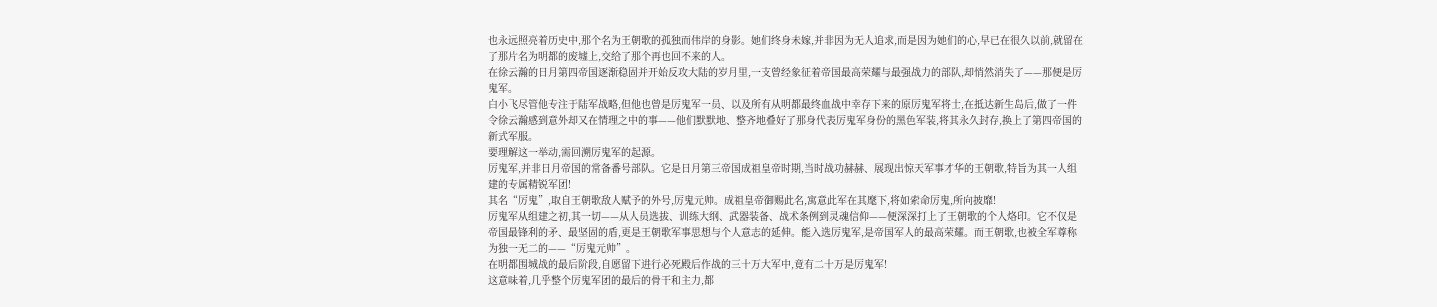也永远照亮着历史中,那个名为王朝歌的孤独而伟岸的身影。她们终身未嫁,并非因为无人追求,而是因为她们的心,早已在很久以前,就留在了那片名为明都的废墟上,交给了那个再也回不来的人。
在徐云瀚的日月第四帝国逐渐稳固并开始反攻大陆的岁月里,一支曾经象征着帝国最高荣耀与最强战力的部队,却悄然消失了——那便是厉鬼军。
白小飞尽管他专注于陆军战略,但他也曾是厉鬼军一员、以及所有从明都最终血战中幸存下来的原厉鬼军将士,在抵达新生岛后,做了一件令徐云瀚感到意外却又在情理之中的事——他们默默地、整齐地叠好了那身代表厉鬼军身份的黑色军装,将其永久封存,换上了第四帝国的新式军服。
要理解这一举动,需回溯厉鬼军的起源。
厉鬼军,并非日月帝国的常备番号部队。它是日月第三帝国成祖皇帝时期,当时战功赫赫、展现出惊天军事才华的王朝歌,特旨为其一人组建的专属精锐军团!
其名“厉鬼”,取自王朝歌敌人赋予的外号,厉鬼元帅。成祖皇帝御赐此名,寓意此军在其麾下,将如索命厉鬼,所向披靡!
厉鬼军从组建之初,其一切——从人员选拔、训练大纲、武器装备、战术条例到灵魂信仰——便深深打上了王朝歌的个人烙印。它不仅是帝国最锋利的矛、最坚固的盾,更是王朝歌军事思想与个人意志的延伸。能入选厉鬼军,是帝国军人的最高荣耀。而王朝歌,也被全军尊称为独一无二的——“厉鬼元帅”。
在明都围城战的最后阶段,自愿留下进行必死殿后作战的三十万大军中,竟有二十万是厉鬼军!
这意味着,几乎整个厉鬼军团的最后的骨干和主力,都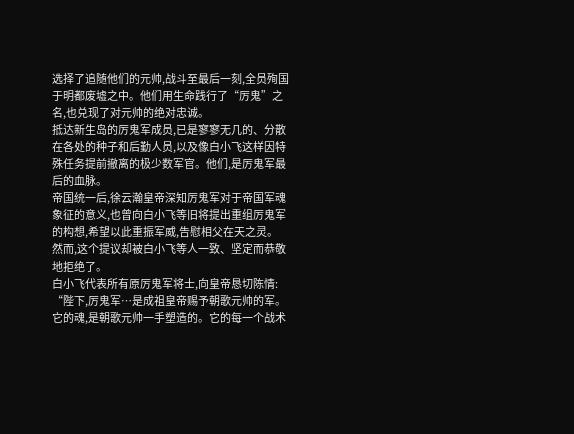选择了追随他们的元帅,战斗至最后一刻,全员殉国于明都废墟之中。他们用生命践行了“厉鬼”之名,也兑现了对元帅的绝对忠诚。
抵达新生岛的厉鬼军成员,已是寥寥无几的、分散在各处的种子和后勤人员,以及像白小飞这样因特殊任务提前撤离的极少数军官。他们,是厉鬼军最后的血脉。
帝国统一后,徐云瀚皇帝深知厉鬼军对于帝国军魂象征的意义,也曾向白小飞等旧将提出重组厉鬼军的构想,希望以此重振军威,告慰相父在天之灵。
然而,这个提议却被白小飞等人一致、坚定而恭敬地拒绝了。
白小飞代表所有原厉鬼军将士,向皇帝恳切陈情:
“陛下,厉鬼军…是成祖皇帝赐予朝歌元帅的军。它的魂,是朝歌元帅一手塑造的。它的每一个战术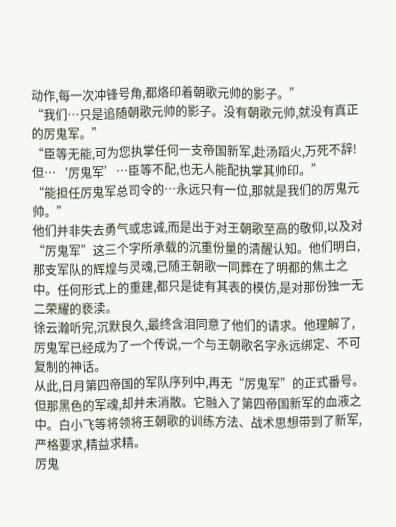动作,每一次冲锋号角,都烙印着朝歌元帅的影子。”
“我们…只是追随朝歌元帅的影子。没有朝歌元帅,就没有真正的厉鬼军。”
“臣等无能,可为您执掌任何一支帝国新军,赴汤蹈火,万死不辞!但…‘厉鬼军’…臣等不配,也无人能配执掌其帅印。”
“能担任厉鬼军总司令的…永远只有一位,那就是我们的厉鬼元帅。”
他们并非失去勇气或忠诚,而是出于对王朝歌至高的敬仰,以及对“厉鬼军”这三个字所承载的沉重份量的清醒认知。他们明白,那支军队的辉煌与灵魂,已随王朝歌一同葬在了明都的焦土之中。任何形式上的重建,都只是徒有其表的模仿,是对那份独一无二荣耀的亵渎。
徐云瀚听完,沉默良久,最终含泪同意了他们的请求。他理解了,厉鬼军已经成为了一个传说,一个与王朝歌名字永远绑定、不可复制的神话。
从此,日月第四帝国的军队序列中,再无“厉鬼军”的正式番号。
但那黑色的军魂,却并未消散。它融入了第四帝国新军的血液之中。白小飞等将领将王朝歌的训练方法、战术思想带到了新军,严格要求,精益求精。
厉鬼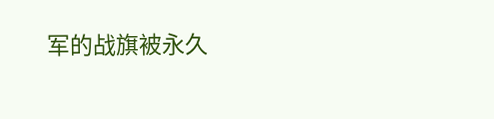军的战旗被永久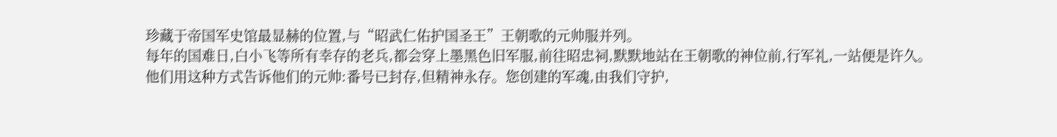珍藏于帝国军史馆最显赫的位置,与“昭武仁佑护国圣王”王朝歌的元帅服并列。
每年的国难日,白小飞等所有幸存的老兵,都会穿上墨黑色旧军服,前往昭忠祠,默默地站在王朝歌的神位前,行军礼,一站便是许久。
他们用这种方式告诉他们的元帅:番号已封存,但精神永存。您创建的军魂,由我们守护,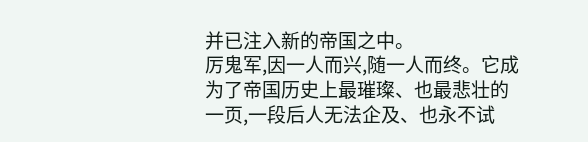并已注入新的帝国之中。
厉鬼军,因一人而兴,随一人而终。它成为了帝国历史上最璀璨、也最悲壮的一页,一段后人无法企及、也永不试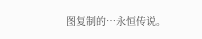图复制的…永恒传说。